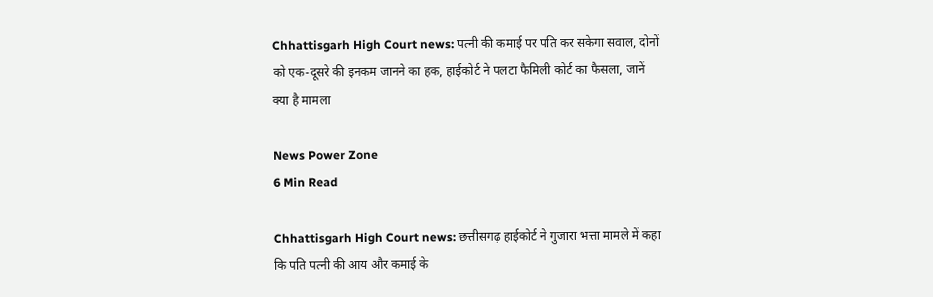Chhattisgarh High Court news: पत्नी की कमाई पर पति कर सकेगा सवाल, दोनों को एक-दूसरे की इनकम जानने का हक, हाईकोर्ट ने पलटा फैमिली कोर्ट का फैसला, जानें क्या है मामला

News Power Zone
6 Min Read

Chhattisgarh High Court news: छत्तीसगढ़ हाईकोर्ट ने गुजारा भत्ता मामले में कहा कि पति पत्नी की आय और कमाई के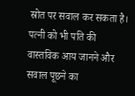स्रोत पर सवाल कर सकता है। पत्नी को भी पति की वास्तविक आय जानने और सवाल पूछने का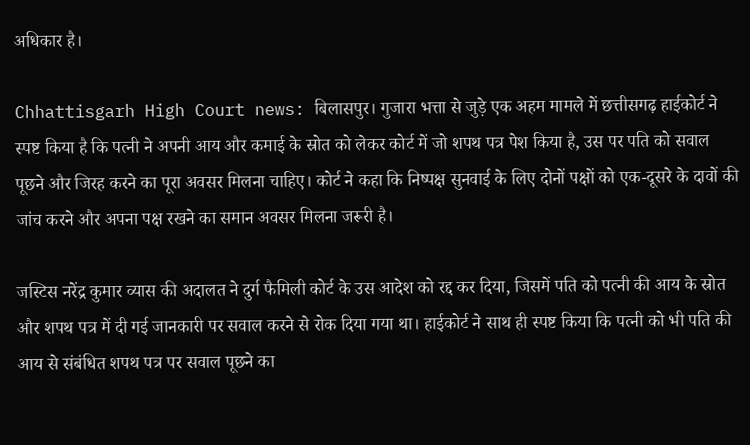अधिकार है।

Chhattisgarh High Court news: बिलासपुर। गुजारा भत्ता से जुड़े एक अहम मामले में छत्तीसगढ़ हाईकोर्ट ने स्पष्ट किया है कि पत्नी ने अपनी आय और कमाई के स्रोत को लेकर कोर्ट में जो शपथ पत्र पेश किया है, उस पर पति को सवाल पूछने और जिरह करने का पूरा अवसर मिलना चाहिए। कोर्ट ने कहा कि निष्पक्ष सुनवाई के लिए दोनों पक्षों को एक-दूसरे के दावों की जांच करने और अपना पक्ष रखने का समान अवसर मिलना जरूरी है।

जस्टिस नरेंद्र कुमार व्यास की अदालत ने दुर्ग फैमिली कोर्ट के उस आदेश को रद्द कर दिया, जिसमें पति को पत्नी की आय के स्रोत और शपथ पत्र में दी गई जानकारी पर सवाल करने से रोक दिया गया था। हाईकोर्ट ने साथ ही स्पष्ट किया कि पत्नी को भी पति की आय से संबंधित शपथ पत्र पर सवाल पूछने का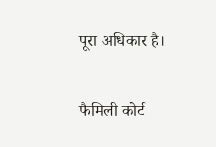पूरा अधिकार है।

फैमिली कोर्ट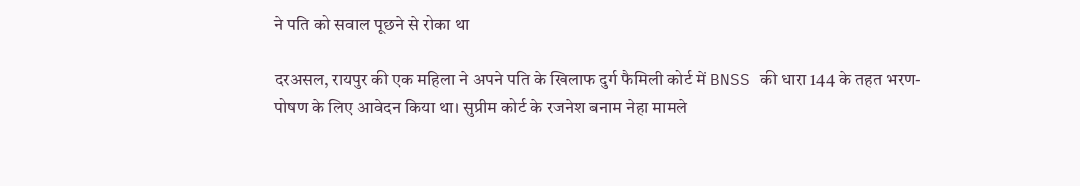ने पति को सवाल पूछने से रोका था

दरअसल, रायपुर की एक महिला ने अपने पति के खिलाफ दुर्ग फैमिली कोर्ट में BNSS की धारा 144 के तहत भरण-पोषण के लिए आवेदन किया था। सुप्रीम कोर्ट के रजनेश बनाम नेहा मामले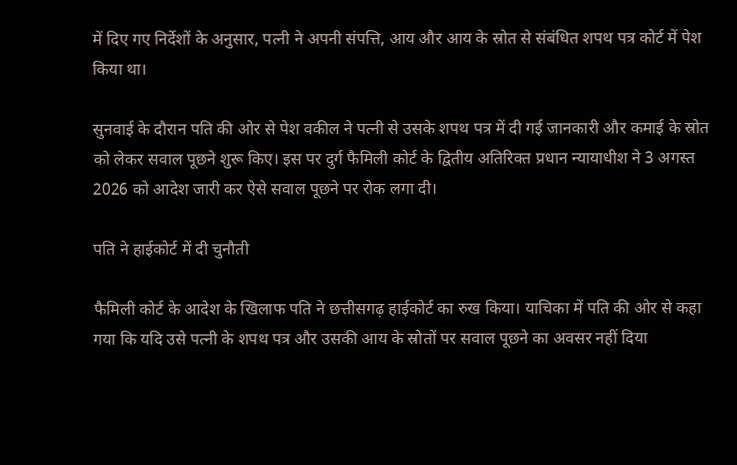में दिए गए निर्देशों के अनुसार, पत्नी ने अपनी संपत्ति, आय और आय के स्रोत से संबंधित शपथ पत्र कोर्ट में पेश किया था।

सुनवाई के दौरान पति की ओर से पेश वकील ने पत्नी से उसके शपथ पत्र में दी गई जानकारी और कमाई के स्रोत को लेकर सवाल पूछने शुरू किए। इस पर दुर्ग फैमिली कोर्ट के द्वितीय अतिरिक्त प्रधान न्यायाधीश ने 3 अगस्त 2026 को आदेश जारी कर ऐसे सवाल पूछने पर रोक लगा दी।

पति ने हाईकोर्ट में दी चुनौती

फैमिली कोर्ट के आदेश के खिलाफ पति ने छत्तीसगढ़ हाईकोर्ट का रुख किया। याचिका में पति की ओर से कहा गया कि यदि उसे पत्नी के शपथ पत्र और उसकी आय के स्रोतों पर सवाल पूछने का अवसर नहीं दिया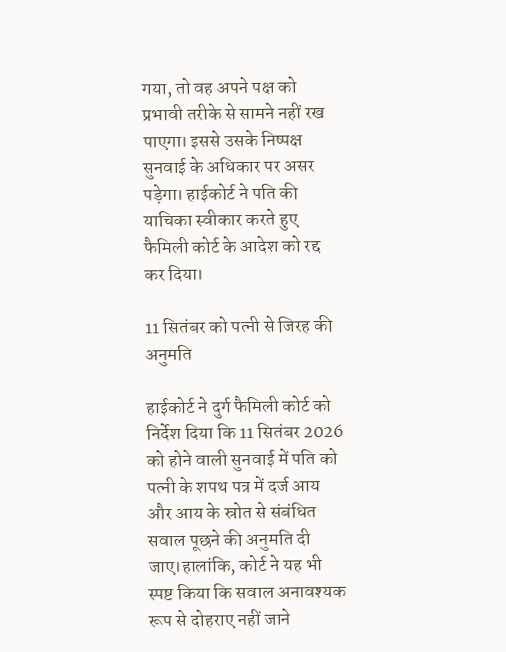गया, तो वह अपने पक्ष को प्रभावी तरीके से सामने नहीं रख पाएगा। इससे उसके निष्पक्ष सुनवाई के अधिकार पर असर पड़ेगा। हाईकोर्ट ने पति की याचिका स्वीकार करते हुए फैमिली कोर्ट के आदेश को रद्द कर दिया।

11 सितंबर को पत्नी से जिरह की अनुमति

हाईकोर्ट ने दुर्ग फैमिली कोर्ट को निर्देश दिया कि 11 सितंबर 2026 को होने वाली सुनवाई में पति को पत्नी के शपथ पत्र में दर्ज आय और आय के स्रोत से संबंधित सवाल पूछने की अनुमति दी जाए।हालांकि, कोर्ट ने यह भी स्पष्ट किया कि सवाल अनावश्यक रूप से दोहराए नहीं जाने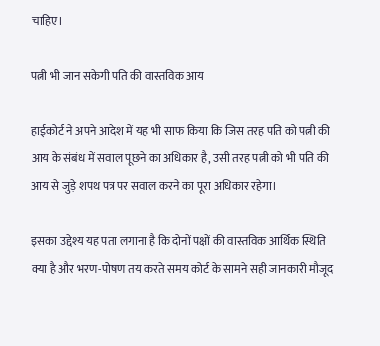चाहिए।

पत्नी भी जान सकेगी पति की वास्तविक आय

हाईकोर्ट ने अपने आदेश में यह भी साफ किया कि जिस तरह पति को पत्नी की आय के संबंध में सवाल पूछने का अधिकार है, उसी तरह पत्नी को भी पति की आय से जुड़े शपथ पत्र पर सवाल करने का पूरा अधिकार रहेगा।

इसका उद्देश्य यह पता लगाना है कि दोनों पक्षों की वास्तविक आर्थिक स्थिति क्या है और भरण-पोषण तय करते समय कोर्ट के सामने सही जानकारी मौजूद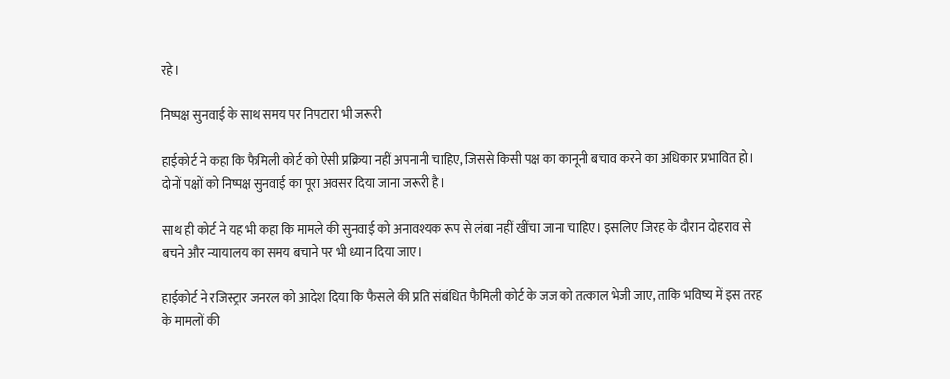रहे।

निष्पक्ष सुनवाई के साथ समय पर निपटारा भी जरूरी

हाईकोर्ट ने कहा कि फैमिली कोर्ट को ऐसी प्रक्रिया नहीं अपनानी चाहिए, जिससे किसी पक्ष का कानूनी बचाव करने का अधिकार प्रभावित हो। दोनों पक्षों को निष्पक्ष सुनवाई का पूरा अवसर दिया जाना जरूरी है।

साथ ही कोर्ट ने यह भी कहा कि मामले की सुनवाई को अनावश्यक रूप से लंबा नहीं खींचा जाना चाहिए। इसलिए जिरह के दौरान दोहराव से बचने और न्यायालय का समय बचाने पर भी ध्यान दिया जाए।

हाईकोर्ट ने रजिस्ट्रार जनरल को आदेश दिया कि फैसले की प्रति संबंधित फैमिली कोर्ट के जज को तत्काल भेजी जाए, ताकि भविष्य में इस तरह के मामलों की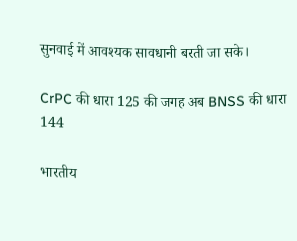सुनवाई में आवश्यक सावधानी बरती जा सके।

CrPC की धारा 125 की जगह अब BNSS की धारा 144

भारतीय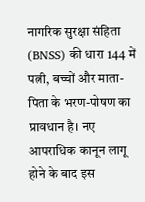नागरिक सुरक्षा संहिता (BNSS) की धारा 144 में पत्नी, बच्चों और माता-पिता के भरण-पोषण का प्रावधान है। नए आपराधिक कानून लागू होने के बाद इस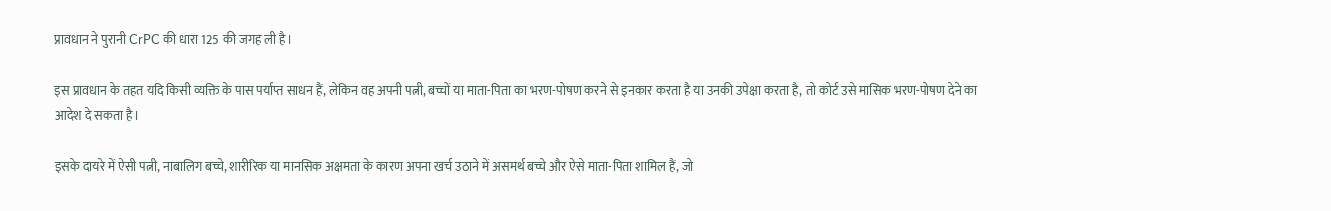प्रावधान ने पुरानी CrPC की धारा 125 की जगह ली है।

इस प्रावधान के तहत यदि किसी व्यक्ति के पास पर्याप्त साधन हैं, लेकिन वह अपनी पत्नी, बच्चों या माता-पिता का भरण-पोषण करने से इनकार करता है या उनकी उपेक्षा करता है, तो कोर्ट उसे मासिक भरण-पोषण देने का आदेश दे सकता है।

इसके दायरे में ऐसी पत्नी, नाबालिग बच्चे, शारीरिक या मानसिक अक्षमता के कारण अपना खर्च उठाने में असमर्थ बच्चे और ऐसे माता-पिता शामिल हैं, जो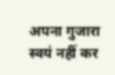अपना गुजारा स्वयं नहीं कर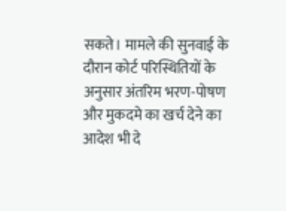सकते। मामले की सुनवाई के दौरान कोर्ट परिस्थितियों के अनुसार अंतरिम भरण-पोषण और मुकदमे का खर्च देने का आदेश भी दे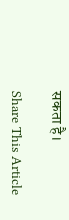सकता है।

Share This Article